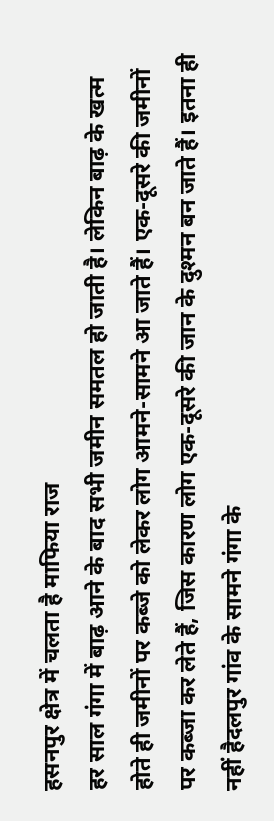हसनपुर क्षेत्र में चलता है माफिया राज
हर साल गंगा में बाढ़ आने के बाद सभी जमीन समतल हो जाती है। लेकिन बाढ़ के खत्म होते ही जमीनों पर कब्जे को लेकर लोग आमने-सामने आ जाते हैं। एक-दूसरे की जमीनों पर कब्जा कर लेते हैं, जिस कारण लोग एक-दूसरे की जान के दुश्मन बन जाते हैं। इतना ही नहीं हैदलपुर गांव के सामने गंगा के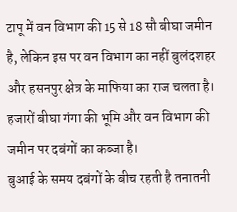टापू में वन विभाग की 15 से 18 सौ बीघा जमीन है, लेकिन इस पर वन विभाग का नहीं बुलंदशहर और हसनपुर क्षेत्र के माफिया का राज चलता है। हजारों बीघा गंगा की भूमि और वन विभाग की जमीन पर दबंगों का कब्जा है।
बुआई के समय दबंगों के बीच रहती है तनातनी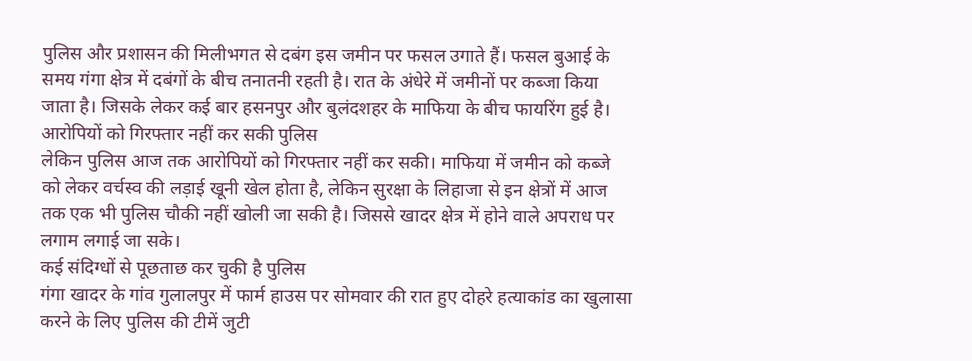पुलिस और प्रशासन की मिलीभगत से दबंग इस जमीन पर फसल उगाते हैं। फसल बुआई के समय गंगा क्षेत्र में दबंगों के बीच तनातनी रहती है। रात के अंधेरे में जमीनों पर कब्जा किया जाता है। जिसके लेकर कई बार हसनपुर और बुलंदशहर के माफिया के बीच फायरिंग हुई है।
आरोपियों को गिरफ्तार नहीं कर सकी पुलिस
लेकिन पुलिस आज तक आरोपियों को गिरफ्तार नहीं कर सकी। माफिया में जमीन को कब्जे को लेकर वर्चस्व की लड़ाई खूनी खेल होता है, लेकिन सुरक्षा के लिहाजा से इन क्षेत्रों में आज तक एक भी पुलिस चौकी नहीं खोली जा सकी है। जिससे खादर क्षेत्र में होने वाले अपराध पर लगाम लगाई जा सके।
कई संदिग्धों से पूछताछ कर चुकी है पुलिस
गंगा खादर के गांव गुलालपुर में फार्म हाउस पर सोमवार की रात हुए दोहरे हत्याकांड का खुलासा करने के लिए पुलिस की टीमें जुटी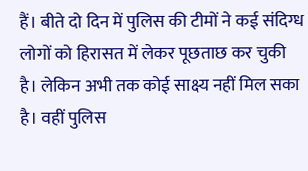हैं। बीते दो दिन में पुलिस की टीमों ने कई संदिग्ध लोगों को हिरासत में लेकर पूछताछ कर चुकी है। लेकिन अभी तक कोई साक्ष्य नहीं मिल सका है। वहीं पुलिस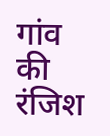गांव की रंजिश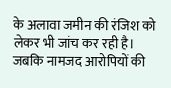के अलावा जमीन की रंजिश को लेकर भी जांच कर रही है। जबकि नामजद आरोपियों की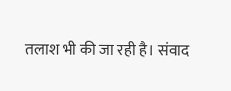तलाश भी की जा रही है। संवाद